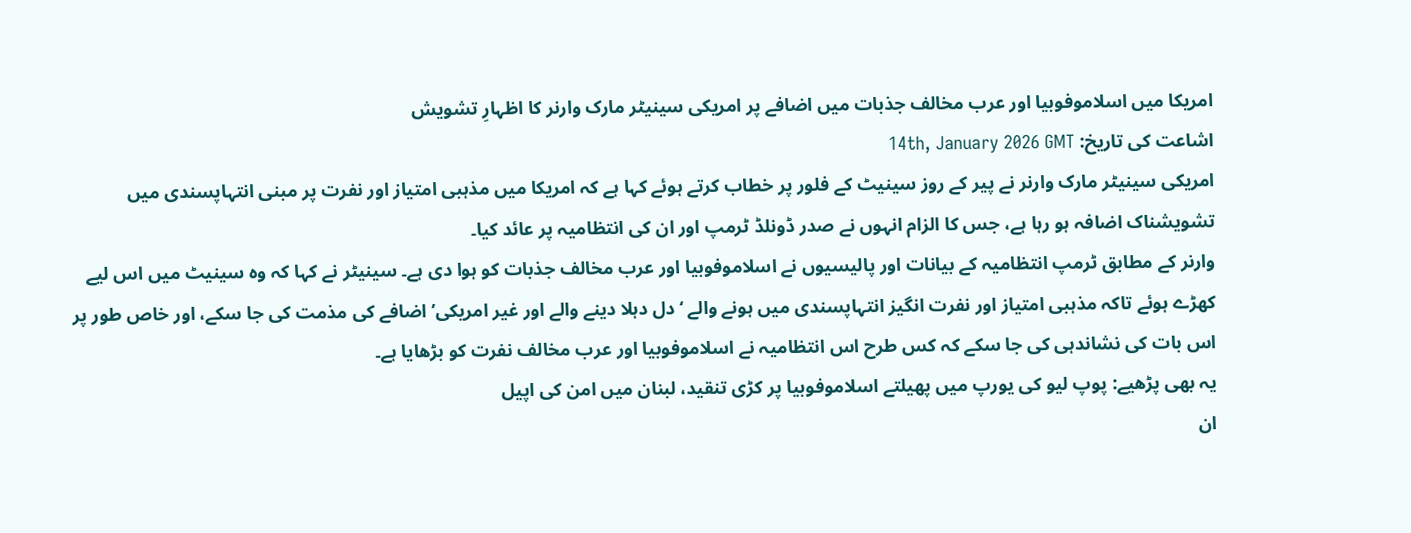امریکا میں اسلاموفوبیا اور عرب مخالف جذبات میں اضافے پر امریکی سینیٹر مارک وارنر کا اظہارِ تشویش
اشاعت کی تاریخ: 14th, January 2026 GMT
امریکی سینیٹر مارک وارنر نے پیر کے روز سینیٹ کے فلور پر خطاب کرتے ہوئے کہا ہے کہ امریکا میں مذہبی امتیاز اور نفرت پر مبنی انتہاپسندی میں تشویشناک اضافہ ہو رہا ہے، جس کا الزام انہوں نے صدر ڈونلڈ ٹرمپ اور ان کی انتظامیہ پر عائد کیا۔
وارنر کے مطابق ٹرمپ انتظامیہ کے بیانات اور پالیسیوں نے اسلاموفوبیا اور عرب مخالف جذبات کو ہوا دی ہے۔ سینیٹر نے کہا کہ وہ سینیٹ میں اس لیے کھڑے ہوئے تاکہ مذہبی امتیاز اور نفرت انگیز انتہاپسندی میں ہونے والے ‘دل دہلا دینے والے اور غیر امریکی’ اضافے کی مذمت کی جا سکے، اور خاص طور پر اس بات کی نشاندہی کی جا سکے کہ کس طرح اس انتظامیہ نے اسلاموفوبیا اور عرب مخالف نفرت کو بڑھایا ہے۔
یہ بھی پڑھیے: پوپ لیو کی یورپ میں پھیلتے اسلاموفوبیا پر کڑی تنقید، لبنان میں امن کی اپیل
ان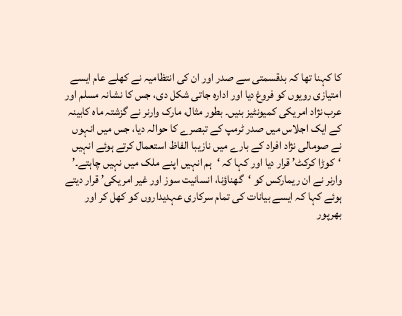کا کہنا تھا کہ بدقسمتی سے صدر اور ان کی انتظامیہ نے کھلے عام ایسے امتیازی رویوں کو فروغ دیا اور ادارہ جاتی شکل دی، جس کا نشانہ مسلم اور عرب نژاد امریکی کمیونٹیز بنیں۔ بطور مثال، مارک وارنر نے گزشتہ ماہ کابینہ کے ایک اجلاس میں صدر ٹرمپ کے تبصرے کا حوالہ دیا، جس میں انہوں نے صومالی نژاد افراد کے بارے میں نازیبا الفاظ استعمال کرتے ہوئے انہیں ‘کوڑا کرکٹ’ قرار دیا اور کہا کہ ‘ہم انہیں اپنے ملک میں نہیں چاہتے۔’
وارنر نے ان ریمارکس کو ‘گھناؤنا، انسانیت سوز اور غیر امریکی’ قرار دیتے ہوئے کہا کہ ایسے بیانات کی تمام سرکاری عہدیداروں کو کھل کر اور بھرپور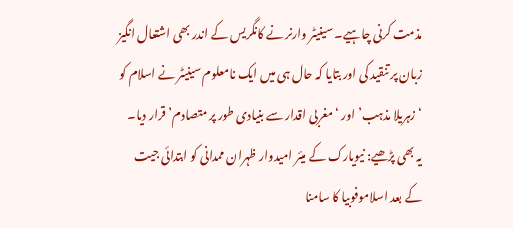مذمت کرنی چاہیے۔ سینیٹر وارنر نے کانگریس کے اندر بھی اشتعال انگیز زبان پر تنقید کی اور بتایا کہ حال ہی میں ایک نامعلوم سینیٹر نے اسلام کو ‘زہریلا مذہب’ اور ‘مغربی اقدار سے بنیادی طور پر متصادم’ قرار دیا۔
یہ بھی پڑھیے: نیویارک کے میئر امیدوار ظہران ممدانی کو ابتدائی جیت کے بعد اسلاموفوبیا کا سامنا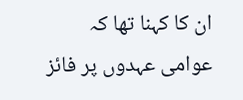ان کا کہنا تھا کہ عوامی عہدوں پر فائز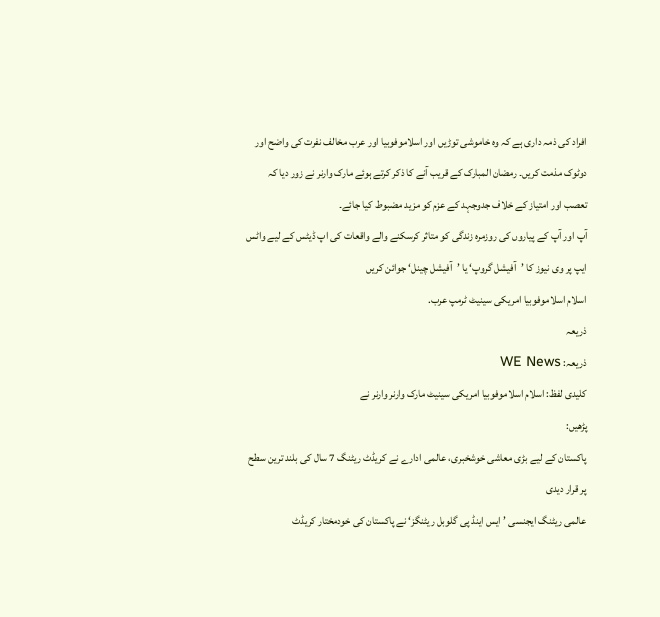افراد کی ذمہ داری ہے کہ وہ خاموشی توڑیں اور اسلاموفوبیا اور عرب مخالف نفرت کی واضح اور دوٹوک مذمت کریں۔ رمضان المبارک کے قریب آنے کا ذکر کرتے ہوئے مارک وارنر نے زور دیا کہ تعصب اور امتیاز کے خلاف جدوجہد کے عزم کو مزید مضبوط کیا جائے۔
آپ اور آپ کے پیاروں کی روزمرہ زندگی کو متاثر کرسکنے والے واقعات کی اپ ڈیٹس کے لیے واٹس ایپ پر وی نیوز کا ’آفیشل گروپ‘ یا ’آفیشل چینل‘ جوائن کریں
اسلام اسلاموفوبیا امریکی سینیٹ ٹرمپ عرب.
ذریعہ
ذریعہ: WE News
کلیدی لفظ: اسلام اسلاموفوبیا امریکی سینیٹ مارک وارنر وارنر نے
پڑھیں:
پاکستان کے لیے بڑی معاشی خوشخبری، عالمی ادارے نے کریڈٹ ریٹنگ 7 سال کی بلند ترین سطح پر قرار دیدی
عالمی ریٹنگ ایجنسی ’ایس اینڈ پی گلوبل ریٹنگز‘ نے پاکستان کی خودمختار کریڈٹ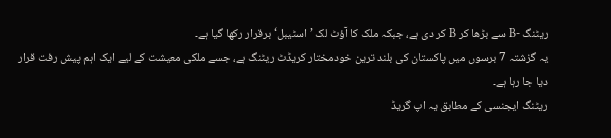ریٹنگ -B سے بڑھا کر B کر دی ہے، جبکہ ملک کا آؤٹ لک ’اسٹیبل‘ برقرار رکھا گیا ہے۔
یہ گزشتہ 7 برسوں میں پاکستان کی بلند ترین خودمختار کریڈٹ ریٹنگ ہے، جسے ملکی معیشت کے لیے ایک اہم پیش رفت قرار دیا جا رہا ہے۔
ریٹنگ ایجنسی کے مطابق یہ اپ گریڈ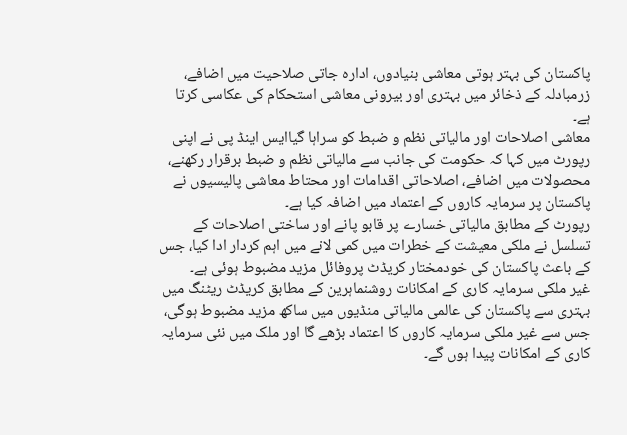پاکستان کی بہتر ہوتی معاشی بنیادوں، ادارہ جاتی صلاحیت میں اضافے، زرمبادلہ کے ذخائر میں بہتری اور بیرونی معاشی استحکام کی عکاسی کرتا ہے۔
معاشی اصلاحات اور مالیاتی نظم و ضبط کو سراہا گیاایس اینڈ پی نے اپنی رپورٹ میں کہا کہ حکومت کی جانب سے مالیاتی نظم و ضبط برقرار رکھنے، محصولات میں اضافے، اصلاحاتی اقدامات اور محتاط معاشی پالیسیوں نے پاکستان پر سرمایہ کاروں کے اعتماد میں اضافہ کیا ہے۔
رپورٹ کے مطابق مالیاتی خسارے پر قابو پانے اور ساختی اصلاحات کے تسلسل نے ملکی معیشت کے خطرات میں کمی لانے میں اہم کردار ادا کیا، جس کے باعث پاکستان کی خودمختار کریڈٹ پروفائل مزید مضبوط ہوئی ہے۔
غیر ملکی سرمایہ کاری کے امکانات روشنماہرین کے مطابق کریڈٹ ریٹنگ میں بہتری سے پاکستان کی عالمی مالیاتی منڈیوں میں ساکھ مزید مضبوط ہوگی، جس سے غیر ملکی سرمایہ کاروں کا اعتماد بڑھے گا اور ملک میں نئی سرمایہ کاری کے امکانات پیدا ہوں گے۔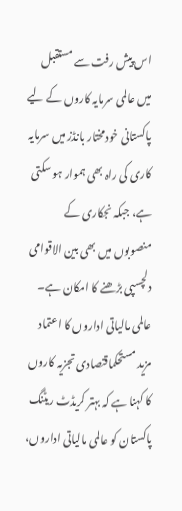اس پیش رفت سے مستقبل میں عالمی سرمایہ کاروں کے لیے پاکستانی خودمختار بانڈز میں سرمایہ کاری کی راہ بھی ہموار ہو سکتی ہے، جبکہ نجکاری کے منصوبوں میں بھی بین الاقوامی دلچسپی بڑھنے کا امکان ہے۔
عالمی مالیاتی اداروں کا اعتماد مزید مستحکماقتصادی تجزیہ کاروں کا کہنا ہے کہ بہتر کریڈٹ ریٹنگ پاکستان کو عالمی مالیاتی اداروں،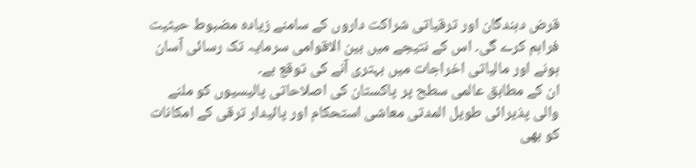قرض دہندگان اور ترقیاتی شراکت داروں کے سامنے زیادہ مضبوط حیثیت فراہم کرے گی۔ اس کے نتیجے میں بین الاقوامی سرمایہ تک رسائی آسان ہونے اور مالیاتی اخراجات میں بہتری آنے کی توقع ہے۔
ان کے مطابق عالمی سطح پر پاکستان کی اصلاحاتی پالیسیوں کو ملنے والی پذیرائی طویل المدتی معاشی استحکام اور پائیدار ترقی کے امکانات کو بھی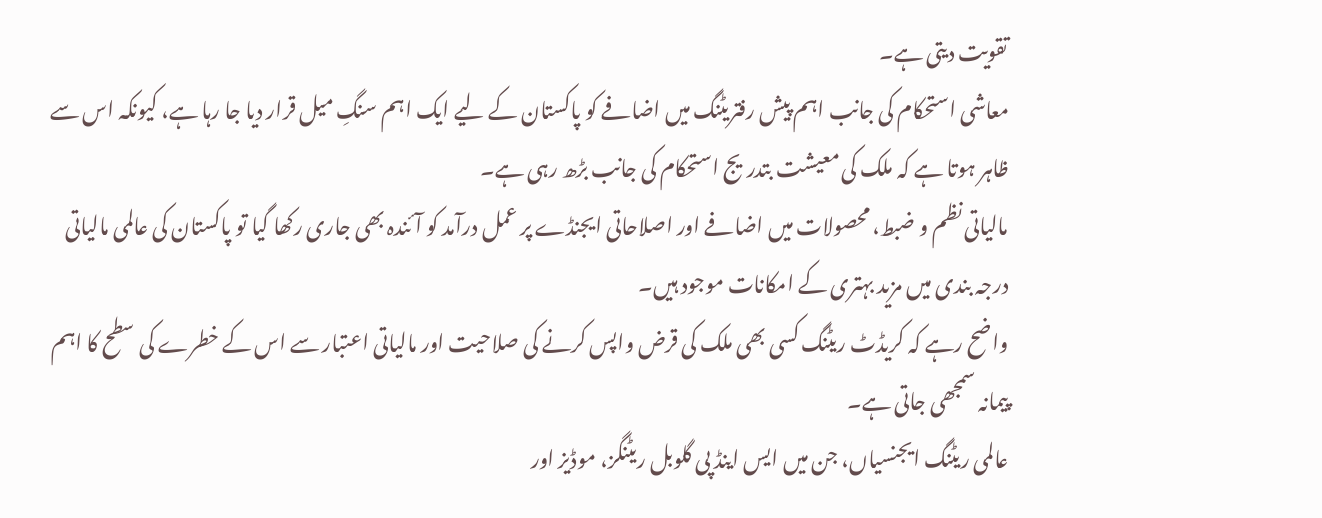تقویت دیتی ہے۔
معاشی استحکام کی جانب اہم پیش رفتریٹنگ میں اضافے کو پاکستان کے لیے ایک اہم سنگِ میل قرار دیا جا رہا ہے، کیونکہ اس سے ظاہر ہوتا ہے کہ ملک کی معیشت بتدریج استحکام کی جانب بڑھ رہی ہے۔
مالیاتی نظم و ضبط، محصولات میں اضافے اور اصلاحاتی ایجنڈے پر عمل درآمد کو آئندہ بھی جاری رکھا گیا تو پاکستان کی عالمی مالیاتی درجہ بندی میں مزید بہتری کے امکانات موجود ہیں۔
واضح رہے کہ کریڈٹ ریٹنگ کسی بھی ملک کی قرض واپس کرنے کی صلاحیت اور مالیاتی اعتبار سے اس کے خطرے کی سطح کا اہم پیمانہ سمجھی جاتی ہے۔
عالمی ریٹنگ ایجنسیاں، جن میں ایس اینڈ پی گلوبل ریٹنگز، موڈیز اور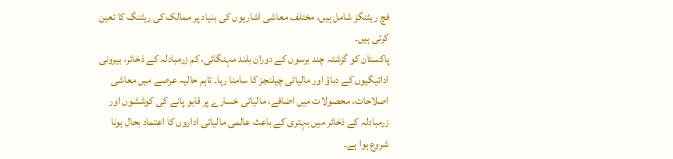فچ ریٹنگز شامل ہیں، مختلف معاشی اشاریوں کی بنیاد پر ممالک کی ریٹنگ کا تعین کرتی ہیں۔
پاکستان کو گزشتہ چند برسوں کے دوران بلند مہنگائی، کم زرمبادلہ کے ذخائر، بیرونی ادائیگیوں کے دباؤ اور مالیاتی چیلنجز کا سامنا رہا۔ تاہم حالیہ عرصے میں معاشی اصلاحات، محصولات میں اضافے، مالیاتی خسارے پر قابو پانے کی کوششوں اور زرمبادلہ کے ذخائر میں بہتری کے باعث عالمی مالیاتی اداروں کا اعتماد بحال ہونا شروع ہوا ہے۔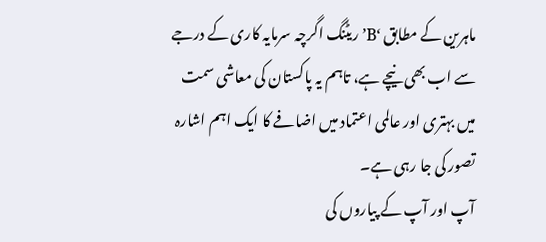ماہرین کے مطابق ‘B’ ریٹنگ اگرچہ سرمایہ کاری کے درجے سے اب بھی نیچے ہے، تاہم یہ پاکستان کی معاشی سمت میں بہتری اور عالمی اعتماد میں اضافے کا ایک اہم اشارہ تصور کی جا رہی ہے۔
آپ اور آپ کے پیاروں کی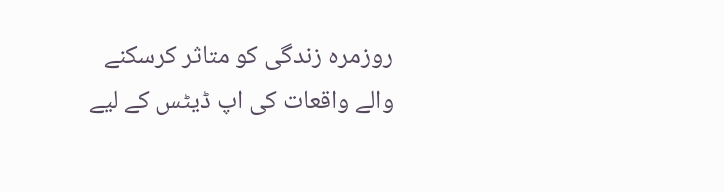روزمرہ زندگی کو متاثر کرسکنے والے واقعات کی اپ ڈیٹس کے لیے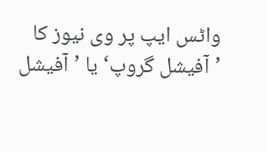واٹس ایپ پر وی نیوز کا ’آفیشل گروپ‘ یا ’آفیشل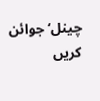چینل‘ جوائن کریں